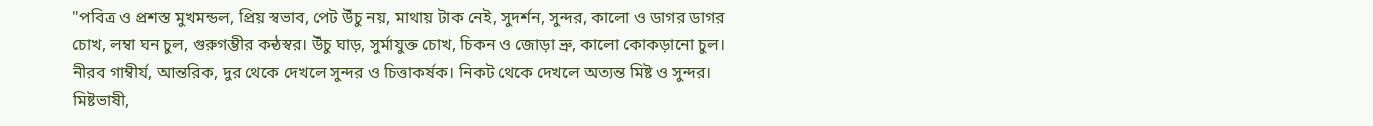"পবিত্র ও প্রশস্ত মুখমন্ডল, প্রিয় স্বভাব, পেট উঁচু নয়, মাথায় টাক নেই, সুদর্শন, সুন্দর, কালো ও ডাগর ডাগর চোখ, লম্বা ঘন চুল, গুরুগম্ভীর কন্ঠস্বর। উঁচু ঘাড়, সুর্মাযুক্ত চোখ, চিকন ও জোড়া ভ্রু, কালো কোকড়ানো চুল। নীরব গাম্বীর্য, আন্তরিক, দুর থেকে দেখলে সুন্দর ও চিত্তাকর্ষক। নিকট থেকে দেখলে অত্যন্ত মিষ্ট ও সুন্দর। মিষ্টভাষী,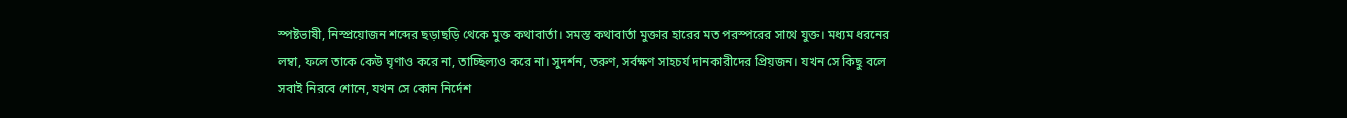স্পষ্টভাষী, নিস্প্রয়োজন শব্দের ছড়াছড়ি থেকে মুক্ত কথাবার্তা। সমস্ত কথাবার্তা মুক্তার হারের মত পরস্পরের সাথে যুক্ত। মধ্যম ধরনের লম্বা, ফলে তাকে কেউ ঘৃণাও করে না, তাচ্ছিল্যও করে না। সুদর্শন, তরুণ, সর্বক্ষণ সাহচর্য দানকারীদের প্রিয়জন। যখন সে কিছু বলে সবাই নিরবে শোনে, যখন সে কোন নির্দেশ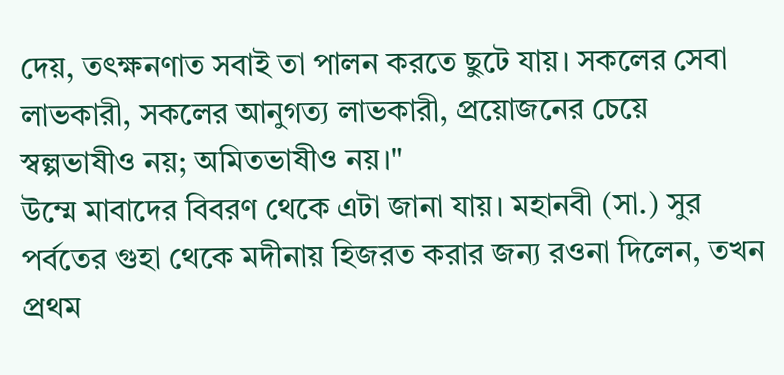দেয়, তৎক্ষনণাত সবাই তা পালন করতে ছুটে যায়। সকলের সেবা লাভকারী, সকলের আনুগত্য লাভকারী, প্রয়োজনের চেয়ে স্বল্পভাষীও নয়; অমিতভাষীও নয়।"
উম্মে মাবাদের বিবরণ থেকে এটা জানা যায়। মহানবী (সা.) সুর পর্বতের গুহা থেকে মদীনায় হিজরত করার জন্য রওনা দিলেন, তখন প্রথম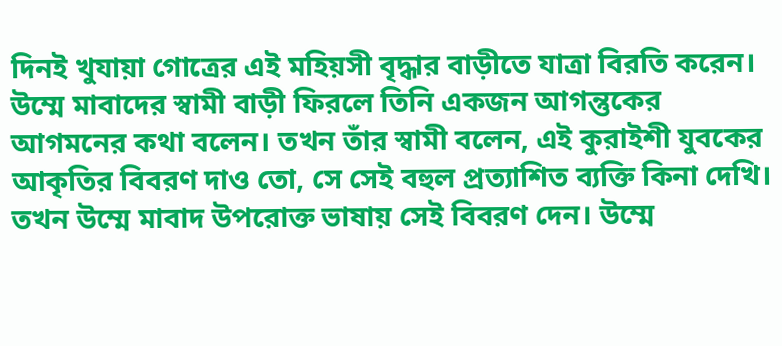দিনই খুযায়া গোত্রের এই মহিয়সী বৃদ্ধার বাড়ীতে যাত্রা বিরতি করেন। উম্মে মাবাদের স্বামী বাড়ী ফিরলে তিনি একজন আগন্তুকের আগমনের কথা বলেন। তখন তাঁর স্বামী বলেন, এই কুরাইশী যুবকের আকৃতির বিবরণ দাও তো, সে সেই বহুল প্রত্যাশিত ব্যক্তি কিনা দেখি। তখন উম্মে মাবাদ উপরোক্ত ভাষায় সেই বিবরণ দেন। উম্মে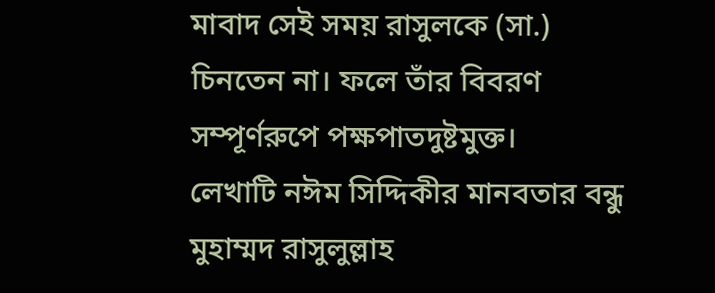মাবাদ সেই সময় রাসুলকে (সা.) চিনতেন না। ফলে তাঁর বিবরণ সম্পূর্ণরুপে পক্ষপাতদুষ্টমুক্ত।
লেখাটি নঈম সিদ্দিকীর মানবতার বন্ধু মুহাম্মদ রাসুলুল্লাহ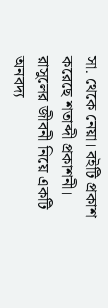সা. থেকে নেয়া। বইটি প্রকাশ করেছে শতাব্দী প্রকাশনী। রাসুলের জীবনী নিয়ে একটি অনবদ্য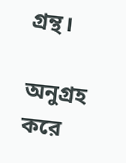গ্রন্থ।

অনুগ্রহ করে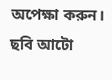অপেক্ষা করুন। ছবি আটো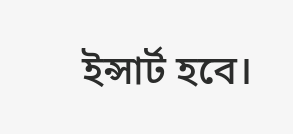ইন্সার্ট হবে।